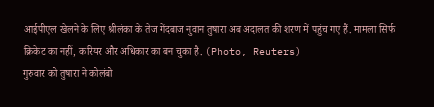आईपीएल खेलने के लिए श्रीलंका के तेज गेंदबाज नुवान तुषारा अब अदालत की शरण में पहुंच गए हैं. मामला सिर्फ क्रिकेट का नहीं, करियर और अधिकार का बन चुका है. (Photo, Reuters)
गुरुवार को तुषारा ने कोलंबो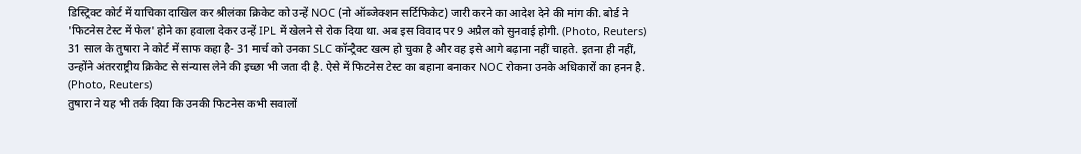डिस्ट्रिक्ट कोर्ट में याचिका दाखिल कर श्रीलंका क्रिकेट को उन्हें NOC (नो ऑब्जेक्शन सर्टिफिकेट) जारी करने का आदेश देने की मांग की. बोर्ड ने 'फिटनेस टेस्ट में फेल' होने का हवाला देकर उन्हें IPL में खेलने से रोक दिया था. अब इस विवाद पर 9 अप्रैल को सुनवाई होगी. (Photo, Reuters)
31 साल के तुषारा ने कोर्ट में साफ कहा है- 31 मार्च को उनका SLC कॉन्ट्रैक्ट खत्म हो चुका है और वह इसे आगे बढ़ाना नहीं चाहते. इतना ही नहीं, उन्होंने अंतरराष्ट्रीय क्रिकेट से संन्यास लेने की इच्छा भी जता दी है. ऐसे में फिटनेस टेस्ट का बहाना बनाकर NOC रोकना उनके अधिकारों का हनन है. (Photo, Reuters)
तुषारा ने यह भी तर्क दिया कि उनकी फिटनेस कभी सवालों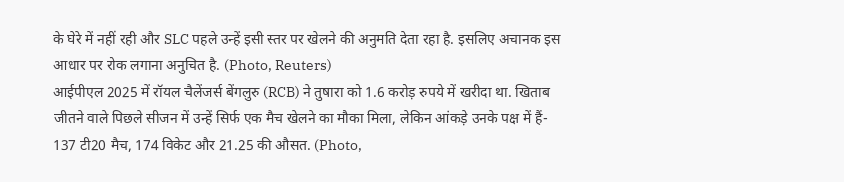के घेरे में नहीं रही और SLC पहले उन्हें इसी स्तर पर खेलने की अनुमति देता रहा है. इसलिए अचानक इस आधार पर रोक लगाना अनुचित है. (Photo, Reuters)
आईपीएल 2025 में रॉयल चैलेंजर्स बेंगलुरु (RCB) ने तुषारा को 1.6 करोड़ रुपये में खरीदा था. खिताब जीतने वाले पिछले सीजन में उन्हें सिर्फ एक मैच खेलने का मौका मिला, लेकिन आंकड़े उनके पक्ष में हैं- 137 टी20 मैच, 174 विकेट और 21.25 की औसत. (Photo,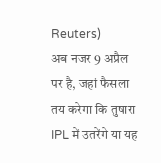Reuters)
अब नजर 9 अप्रैल पर है, जहां फैसला तय करेगा कि तुषारा IPL में उतरेंगे या यह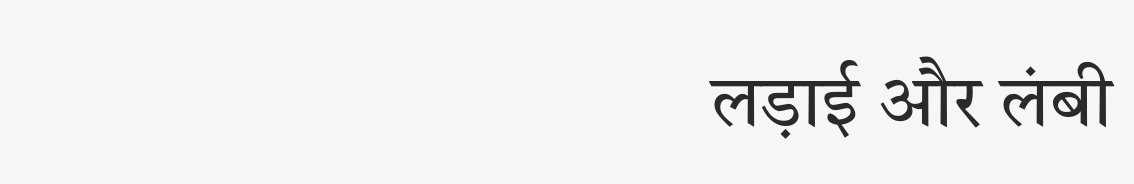लड़ाई और लंबी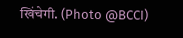खिंचेगी. (Photo @BCCI)